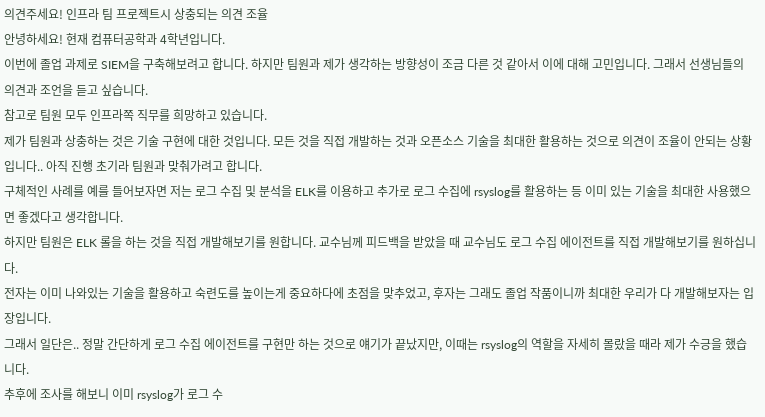의견주세요! 인프라 팀 프로젝트시 상충되는 의견 조율
안녕하세요! 현재 컴퓨터공학과 4학년입니다.
이번에 졸업 과제로 SIEM을 구축해보려고 합니다. 하지만 팀원과 제가 생각하는 방향성이 조금 다른 것 같아서 이에 대해 고민입니다. 그래서 선생님들의 의견과 조언을 듣고 싶습니다.
참고로 팀원 모두 인프라쪽 직무를 희망하고 있습니다.
제가 팀원과 상충하는 것은 기술 구현에 대한 것입니다. 모든 것을 직접 개발하는 것과 오픈소스 기술을 최대한 활용하는 것으로 의견이 조율이 안되는 상황입니다.. 아직 진행 초기라 팀원과 맞춰가려고 합니다.
구체적인 사례를 예를 들어보자면 저는 로그 수집 및 분석을 ELK를 이용하고 추가로 로그 수집에 rsyslog를 활용하는 등 이미 있는 기술을 최대한 사용했으면 좋겠다고 생각합니다.
하지만 팀원은 ELK 롤을 하는 것을 직접 개발해보기를 원합니다. 교수님께 피드백을 받았을 때 교수님도 로그 수집 에이전트를 직접 개발해보기를 원하십니다.
전자는 이미 나와있는 기술을 활용하고 숙련도를 높이는게 중요하다에 초점을 맞추었고, 후자는 그래도 졸업 작품이니까 최대한 우리가 다 개발해보자는 입장입니다.
그래서 일단은.. 정말 간단하게 로그 수집 에이전트를 구현만 하는 것으로 얘기가 끝났지만, 이때는 rsyslog의 역할을 자세히 몰랐을 때라 제가 수긍을 했습니다.
추후에 조사를 해보니 이미 rsyslog가 로그 수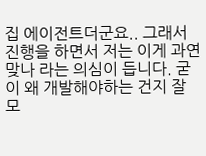집 에이전트더군요.. 그래서 진행을 하면서 저는 이게 과연 맞나 라는 의심이 듭니다. 굳이 왜 개발해야하는 건지 잘 모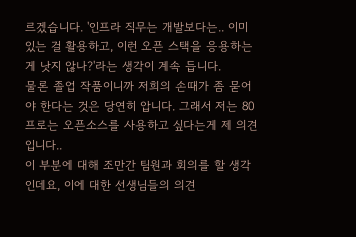르겠습니다. '인프라 직무는 개발보다는.. 이미 있는 걸 활용하고, 이런 오픈 스택을 응용하는게 낫지 않나?'라는 생각이 계속 듭니다.
물론 졸업 작품이니까 저희의 손때가 좀 묻어야 한다는 것은 당연히 압니다. 그래서 저는 80프로는 오픈소스를 사용하고 싶다는게 제 의견입니다..
이 부분에 대해 조만간 팀원과 회의를 할 생각인데요, 이에 대한 선생님들의 의견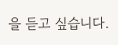을 듣고 싶습니다.